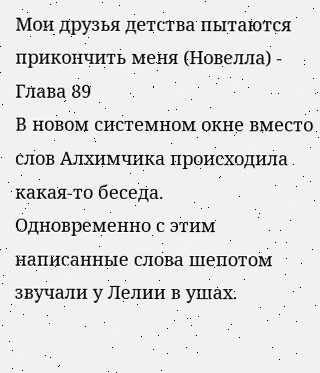Мои друзья детства пытаются прикончить меня (Новелла) - Глава 89
В новом системном окне вместо слов Алхимчика происходила какая-то беседа.
Одновременно с этим написанные слова шепотом звучали у Лелии в ушах.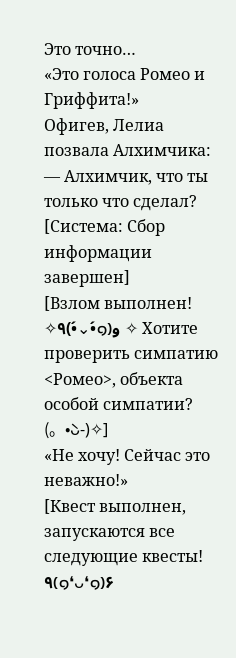Это точно…
«Это голоса Ромео и Гриффита!»
Офигев, Лелиа позвала Алхимчика:
— Алхимчик, что ты только что сделал?
[Система: Сбор информации завершен]
[Взлом выполнен! ✧٩(•́⌄•́๑)و ✧ Хотите проверить симпатию <Ромео>, объекта особой симпатии? (。•̀ᴗ-)✧]
«Не хочу! Сейчас это неважно!»
[Квест выполнен, запускаются все следующие квесты! ٩(๑❛ᴗ❛๑)۶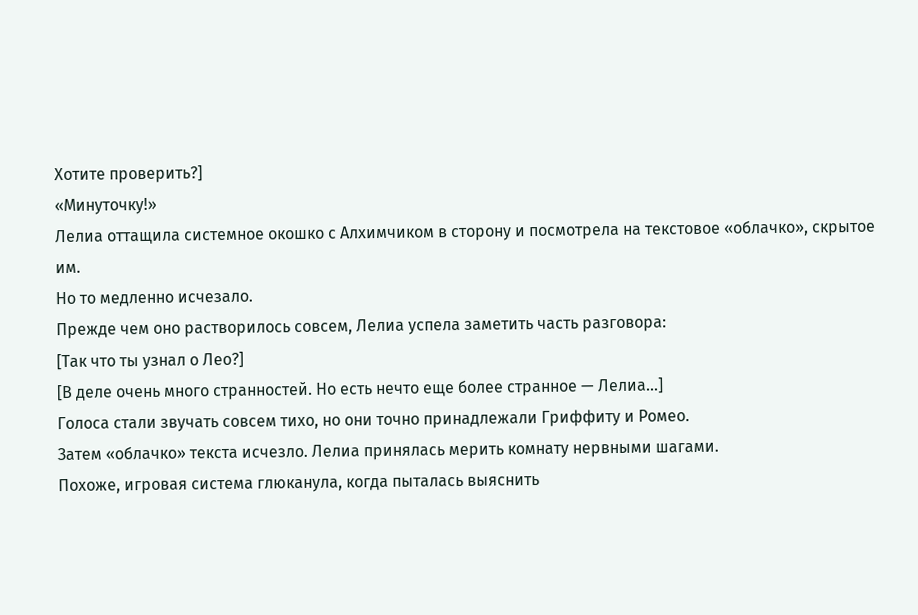Хотите проверить?]
«Минуточку!»
Лелиа оттащила системное окошко с Алхимчиком в сторону и посмотрела на текстовое «облачко», скрытое им.
Но то медленно исчезало.
Прежде чем оно растворилось совсем, Лелиа успела заметить часть разговора:
[Так что ты узнал о Лео?]
[В деле очень много странностей. Но есть нечто еще более странное — Лелиа…]
Голоса стали звучать совсем тихо, но они точно принадлежали Гриффиту и Ромео.
Затем «облачко» текста исчезло. Лелиа принялась мерить комнату нервными шагами.
Похоже, игровая система глюканула, когда пыталась выяснить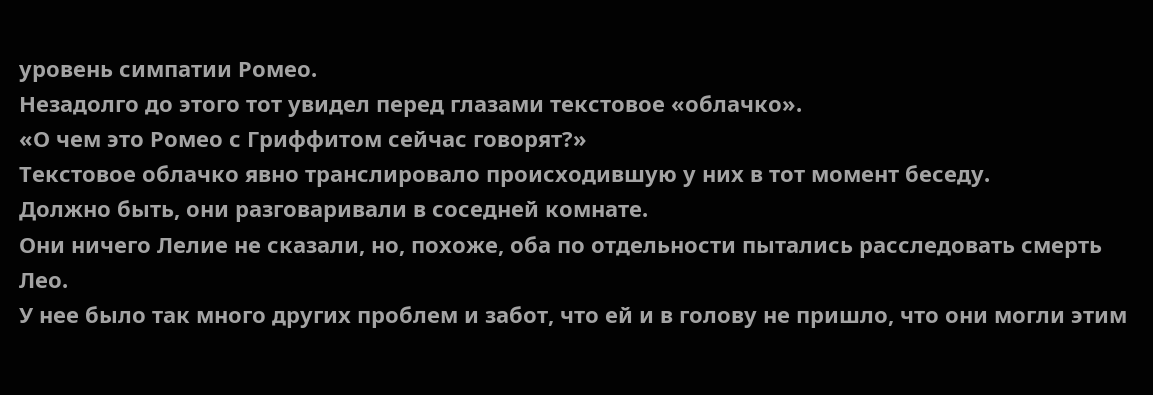уровень симпатии Ромео.
Незадолго до этого тот увидел перед глазами текстовое «облачко».
«О чем это Ромео с Гриффитом сейчас говорят?»
Текстовое облачко явно транслировало происходившую у них в тот момент беседу.
Должно быть, они разговаривали в соседней комнате.
Они ничего Лелие не сказали, но, похоже, оба по отдельности пытались расследовать смерть Лео.
У нее было так много других проблем и забот, что ей и в голову не пришло, что они могли этим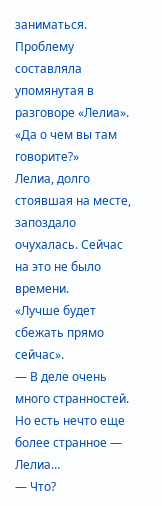заниматься. Проблему составляла упомянутая в разговоре «Лелиа».
«Да о чем вы там говорите?»
Лелиа, долго стоявшая на месте, запоздало очухалась. Сейчас на это не было времени.
«Лучше будет сбежать прямо сейчас».
— В деле очень много странностей. Но есть нечто еще более странное — Лелиа…
— Что?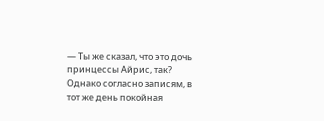— Ты же сказал, что это дочь принцессы Айрис, так? Однако согласно записям, в тот же день покойная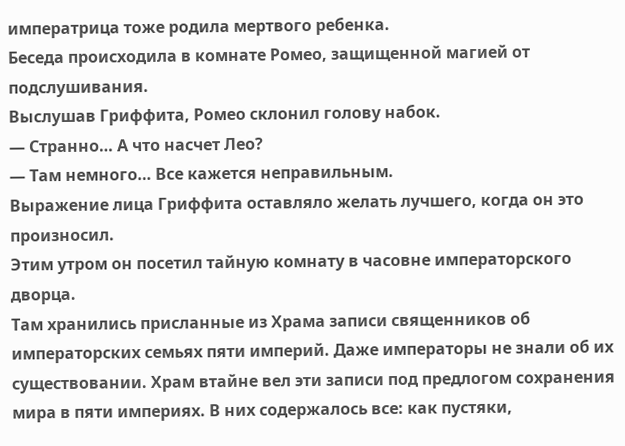императрица тоже родила мертвого ребенка.
Беседа происходила в комнате Ромео, защищенной магией от подслушивания.
Выслушав Гриффита, Ромео склонил голову набок.
— Странно… А что насчет Лео?
— Там немного… Все кажется неправильным.
Выражение лица Гриффита оставляло желать лучшего, когда он это произносил.
Этим утром он посетил тайную комнату в часовне императорского дворца.
Там хранились присланные из Храма записи священников об императорских семьях пяти империй. Даже императоры не знали об их существовании. Храм втайне вел эти записи под предлогом сохранения мира в пяти империях. В них содержалось все: как пустяки,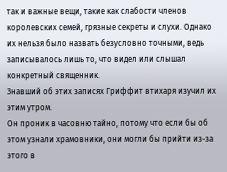так и важные вещи, такие как слабости членов королевских семей, грязные секреты и слухи. Однако их нельзя было назвать безусловно точными, ведь записывалось лишь то, что видел или слышал конкретный священник.
Знавший об этих записях Гриффит втихаря изучил их этим утром.
Он проник в часовню тайно, потому что если бы об этом узнали храмовники, они могли бы прийти из-за этого в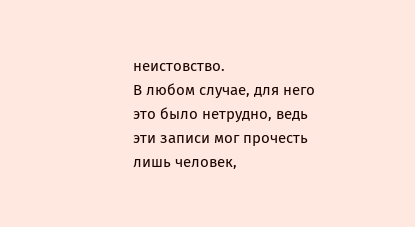неистовство.
В любом случае, для него это было нетрудно, ведь эти записи мог прочесть лишь человек,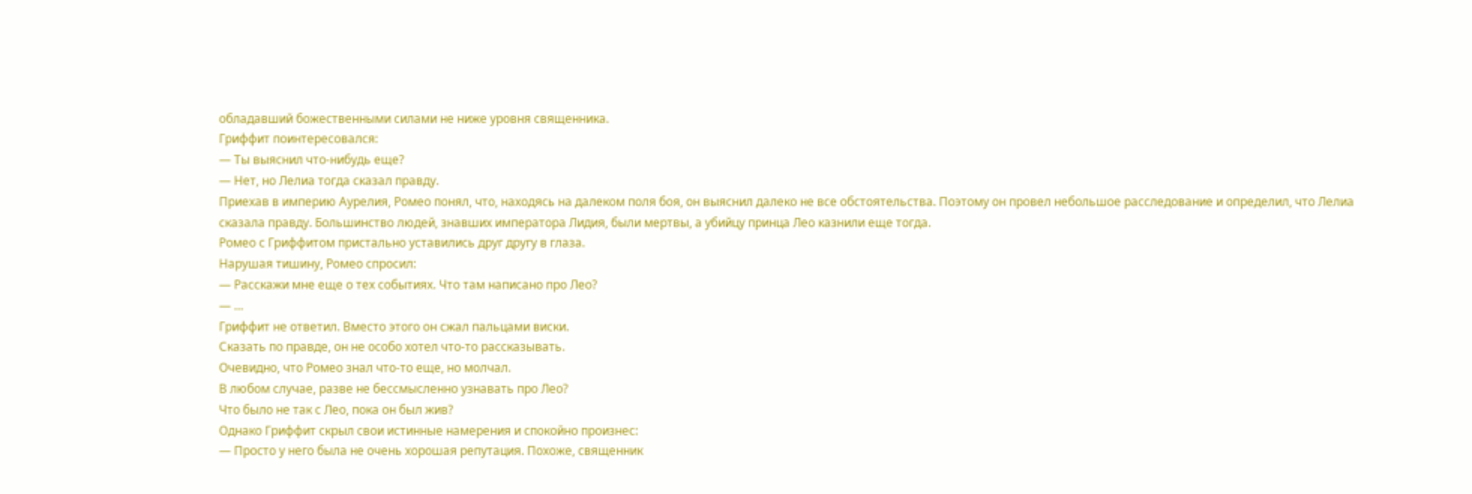обладавший божественными силами не ниже уровня священника.
Гриффит поинтересовался:
— Ты выяснил что-нибудь еще?
— Нет, но Лелиа тогда сказал правду.
Приехав в империю Аурелия, Ромео понял, что, находясь на далеком поля боя, он выяснил далеко не все обстоятельства. Поэтому он провел небольшое расследование и определил, что Лелиа сказала правду. Большинство людей, знавших императора Лидия, были мертвы, а убийцу принца Лео казнили еще тогда.
Ромео с Гриффитом пристально уставились друг другу в глаза.
Нарушая тишину, Ромео спросил:
— Расскажи мне еще о тех событиях. Что там написано про Лео?
— …
Гриффит не ответил. Вместо этого он сжал пальцами виски.
Сказать по правде, он не особо хотел что-то рассказывать.
Очевидно, что Ромео знал что-то еще, но молчал.
В любом случае, разве не бессмысленно узнавать про Лео?
Что было не так с Лео, пока он был жив?
Однако Гриффит скрыл свои истинные намерения и спокойно произнес:
— Просто у него была не очень хорошая репутация. Похоже, священник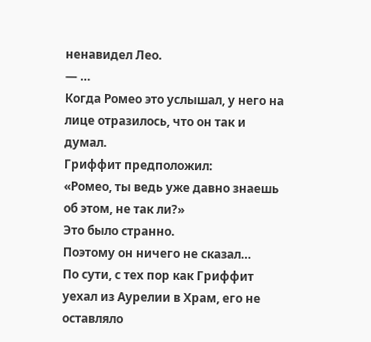ненавидел Лео.
— …
Когда Ромео это услышал, у него на лице отразилось, что он так и думал.
Гриффит предположил:
«Ромео, ты ведь уже давно знаешь об этом, не так ли?»
Это было странно.
Поэтому он ничего не сказал…
По сути, с тех пор как Гриффит уехал из Аурелии в Храм, его не оставляло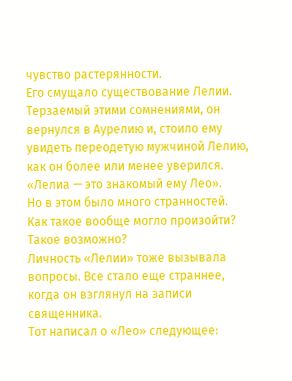чувство растерянности.
Его смущало существование Лелии.
Терзаемый этими сомнениями, он вернулся в Аурелию и, стоило ему увидеть переодетую мужчиной Лелию, как он более или менее уверился.
«Лелиа — это знакомый ему Лео».
Но в этом было много странностей.
Как такое вообще могло произойти? Такое возможно?
Личность «Лелии» тоже вызывала вопросы. Все стало еще страннее, когда он взглянул на записи священника.
Тот написал о «Лео» следующее: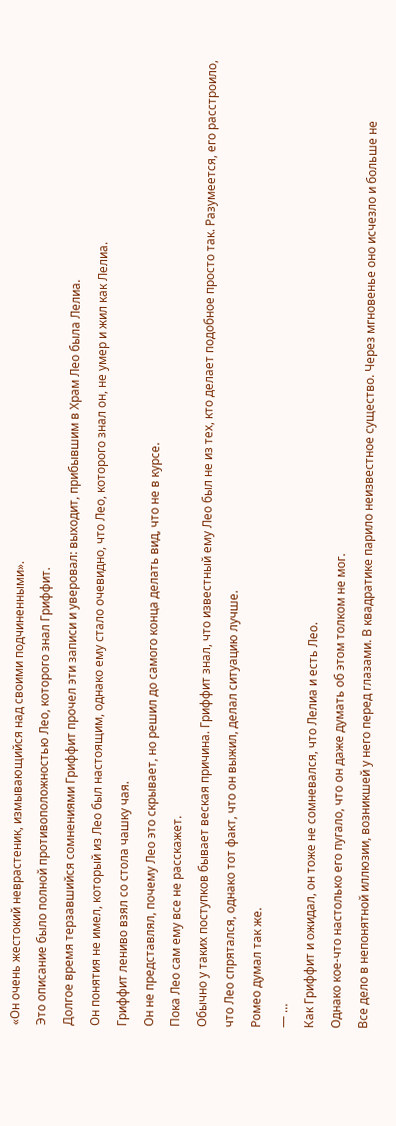«Он очень жестокий неврастеник, измывающийся над своими подчиненными».
Это описание было полной противоположностью Лео, которого знал Гриффит.
Долгое время терзавшийся сомнениями Гриффит прочел эти записи и уверовал: выходит, прибывшим в Храм Лео была Лелиа.
Он понятия не имел, который из Лео был настоящим, однако ему стало очевидно, что Лео, которого знал он, не умер и жил как Лелиа.
Гриффит лениво взял со стола чашку чая.
Он не представлял, почему Лео это скрывает, но решил до самого конца делать вид, что не в курсе.
Пока Лео сам ему все не расскажет.
Обычно у таких поступков бывает веская причина. Гриффит знал, что известный ему Лео был не из тех, кто делает подобное просто так. Разумеется, его расстроило, что Лео спрятался, однако тот факт, что он выжил, делал ситуацию лучше.
Ромео думал так же.
— …
Как Гриффит и ожидал, он тоже не сомневался, что Лелиа и есть Лео.
Однако кое-что настолько его пугало, что он даже думать об этом толком не мог.
Все дело в непонятной иллюзии, возникшей у него перед глазами. В квадратике парило неизвестное существо. Через мгновенье оно исчезло и больше не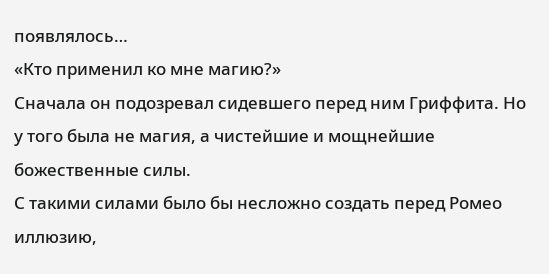появлялось…
«Кто применил ко мне магию?»
Сначала он подозревал сидевшего перед ним Гриффита. Но у того была не магия, а чистейшие и мощнейшие божественные силы.
С такими силами было бы несложно создать перед Ромео иллюзию,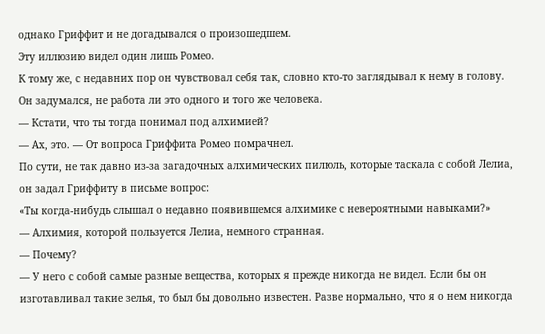однако Гриффит и не догадывался о произошедшем.
Эту иллюзию видел один лишь Ромео.
К тому же, с недавних пор он чувствовал себя так, словно кто-то заглядывал к нему в голову. Он задумался, не работа ли это одного и того же человека.
— Кстати, что ты тогда понимал под алхимией?
— Ах, это. — От вопроса Гриффита Ромео помрачнел.
По сути, не так давно из-за загадочных алхимических пилюль, которые таскала с собой Лелиа, он задал Гриффиту в письме вопрос:
«Ты когда-нибудь слышал о недавно появившемся алхимике с невероятными навыками?»
— Алхимия, которой пользуется Лелиа, немного странная.
— Почему?
— У него с собой самые разные вещества, которых я прежде никогда не видел. Если бы он изготавливал такие зелья, то был бы довольно известен. Разве нормально, что я о нем никогда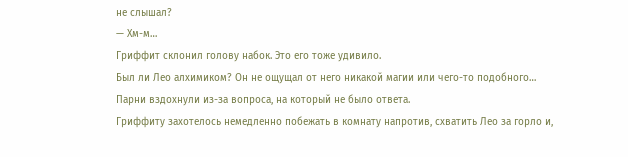не слышал?
— Хм-м…
Гриффит склонил голову набок. Это его тоже удивило.
Был ли Лео алхимиком? Он не ощущал от него никакой магии или чего-то подобного…
Парни вздохнули из-за вопроса, на который не было ответа.
Гриффиту захотелось немедленно побежать в комнату напротив, схватить Лео за горло и,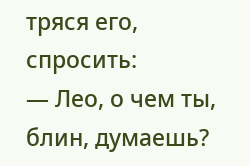тряся его, спросить:
— Лео, о чем ты, блин, думаешь?